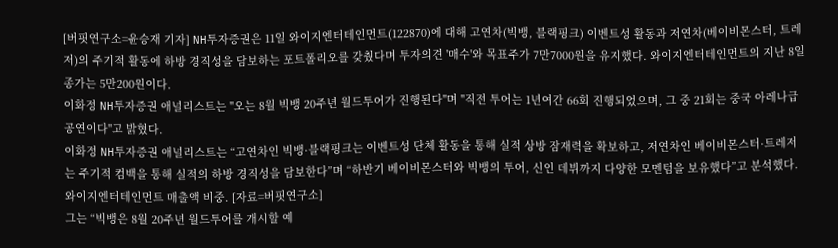[버핏연구소=윤승재 기자] NH투자증권은 11일 와이지엔터테인먼트(122870)에 대해 고연차(빅뱅, 블랙핑크) 이벤트성 활동과 저연차(베이비몬스터, 트레저)의 주기적 활동에 하방 경직성을 담보하는 포트폴리오를 갖췄다며 투자의견 '매수'와 목표주가 7만7000원을 유지했다. 와이지엔터테인먼트의 지난 8일 종가는 5만200원이다.
이화정 NH투자증권 애널리스트는 "오는 8월 빅뱅 20주년 월드투어가 진행된다"며 "직전 투어는 1년여간 66회 진행되었으며, 그 중 21회는 중국 아레나급 공연이다"고 밝혔다.
이화정 NH투자증권 애널리스트는 “고연차인 빅뱅·블랙핑크는 이벤트성 단체 활동을 통해 실적 상방 잠재력을 확보하고, 저연차인 베이비몬스터·트레저는 주기적 컴백을 통해 실적의 하방 경직성을 담보한다”며 “하반기 베이비몬스터와 빅뱅의 투어, 신인 데뷔까지 다양한 모멘텀을 보유했다”고 분석했다.
와이지엔터테인먼트 매출액 비중. [자료=버핏연구소]
그는 “빅뱅은 8월 20주년 월드투어를 개시할 예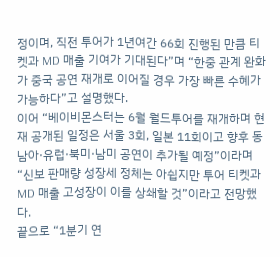정이며, 직전 투어가 1년여간 66회 진행된 만큼 티켓과 MD 매출 기여가 기대된다”며 “한중 관계 완화가 중국 공연 재개로 이어질 경우 가장 빠른 수혜가 가능하다”고 설명했다.
이어 “베이비몬스터는 6월 월드투어를 재개하며 현재 공개된 일정은 서울 3회, 일본 11회이고 향후 동남아·유럽·북미·남미 공연이 추가될 예정”이라며 “신보 판매량 성장세 정체는 아쉽지만 투어 티켓과 MD 매출 고성장이 이를 상쇄할 것”이라고 전망했다.
끝으로 “1분기 연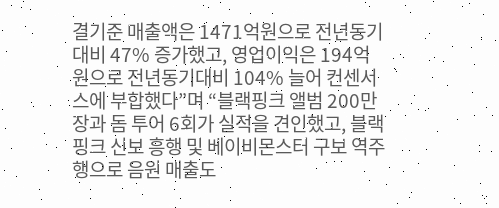결기준 매출액은 1471억원으로 전년동기대비 47% 증가했고, 영업이익은 194억원으로 전년동기대비 104% 늘어 컨센서스에 부합했다”며 “블랙핑크 앨범 200만장과 돔 투어 6회가 실적을 견인했고, 블랙핑크 신보 흥행 및 베이비몬스터 구보 역주행으로 음원 매출도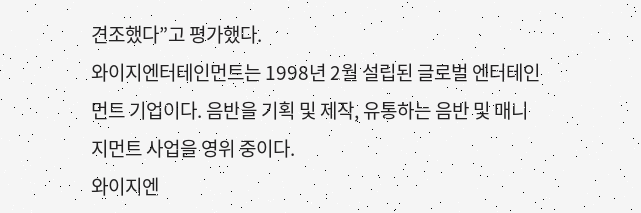견조했다”고 평가했다.
와이지엔터테인먼트는 1998년 2월 설립된 글로벌 엔터테인먼트 기업이다. 음반을 기획 및 제작, 유통하는 음반 및 매니지먼트 사업을 영위 중이다.
와이지엔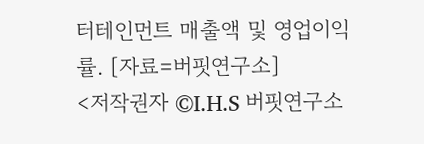터테인먼트 매출액 및 영업이익률. [자료=버핏연구소]
<저작권자 ©I.H.S 버핏연구소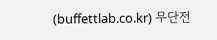(buffettlab.co.kr) 무단전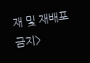재 및 재배포 금지>